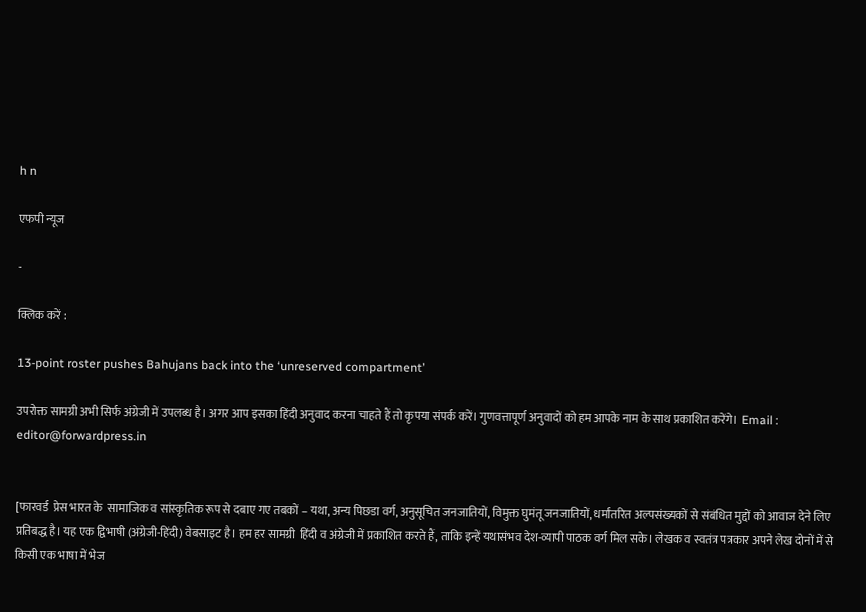h n

एफपी न्यूज

-

क्लिक करें :

13-point roster pushes Bahujans back into the ‘unreserved compartment’

उपरोक्त सामग्री अभी सिर्फ अंग्रेजी में उपलब्ध है। अगर आप इसका हिंदी अनुवाद करना चाहते हैं तो कृपया संपर्क करें। गुणवत्तापूर्ण अनुवादों को हम आपके नाम के साथ प्रकाशित करेंगे।  Email : editor@forwardpress.in


[फारवर्ड  प्रेस भारत के  सामाजिक व सांस्कृतिक रूप से दबाए गए तबकों – यथा, अन्य पिछडा वर्ग, अनुसूचित जनजातियों, विमुक्त घुमंतू जनजातियों, धर्मांतरित अल्पसंख्यकों से संबंधित मुद्दों को आवाज देने लिए प्रतिबद्ध है। यह एक द्विभाषी (अंग्रेजी-हिंदी) वेबसाइट है। हम हर सामग्री  हिंदी व अंग्रेजी में प्रकाशित करते हैं, ताकि इन्हें यथासंभव देश-व्यापी पाठक वर्ग मिल सके। लेखक व स्वतंत्र पत्रकार अपने लेख दोनों में से किसी एक भाषा में भेज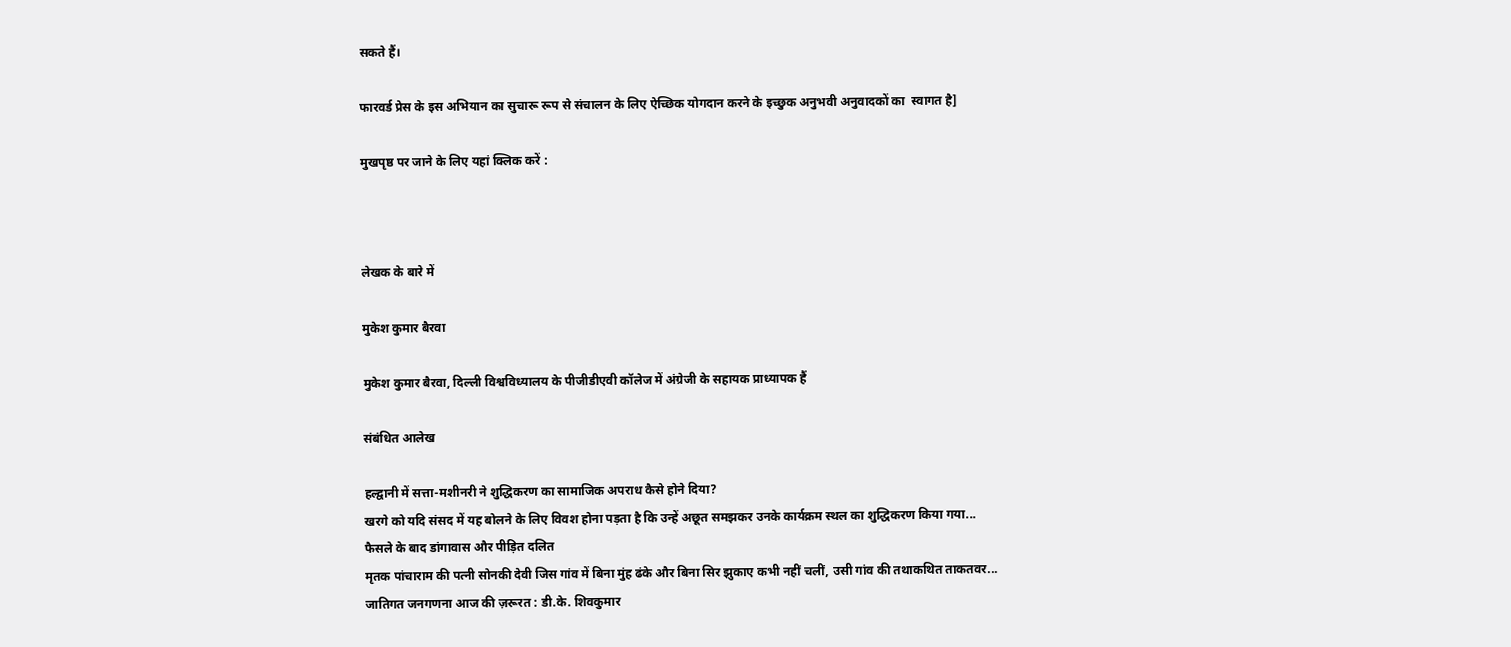सकते हैं।

फारवर्ड प्रेस के इस अभियान का सुचारू रूप से संचालन के लिए ऐच्छिक योगदान करने के इच्छुक अनुभवी अनुवादकों का  स्वागत है]

मुखपृष्ठ पर जाने के लिए यहां क्लिक करें :



लेखक के बारे में

मुकेश कुमार बैरवा

मुकेश कुमार बैरवा, दिल्ली विश्वविध्यालय के पीजीडीएवी कॉलेज में अंग्रेजी के सहायक प्राध्यापक हैं

संबंधित आलेख

हल्द्वानी में सत्ता-मशीनरी ने शुद्धिकरण का सामाजिक अपराध कैसे होने दिया?
खरगे को यदि संसद में यह बोलने के लिए विवश होना पड़ता है कि उन्हें अछूत समझकर उनके कार्यक्रम स्थल का शुद्धिकरण किया गया...
फैसले के बाद डांगावास और पीड़ित दलित
मृतक पांचाराम की पत्नी सोनकी देवी जिस गांव में बिना मुंह ढंके और बिना सिर झुकाए कभी नहीं चलीं, उसी गांव की तथाकथित ताकतवर...
जातिगत जनगणना आज की ज़रूरत : डी.के. शिवकुमार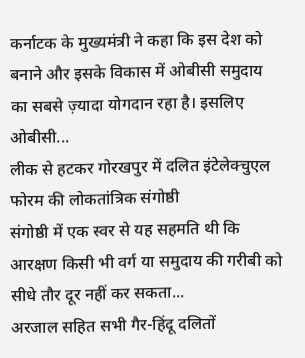कर्नाटक के मुख्यमंत्री ने कहा कि इस देश को बनाने और इसके विकास में ओबीसी समुदाय का सबसे ज़्यादा योगदान रहा है। इसलिए ओबीसी...
लीक से हटकर गोरखपुर में दलित इंटेलेक्चुएल फोरम की लोकतांत्रिक संगोष्ठी
संगोष्ठी में एक स्वर से यह सहमति थी कि आरक्षण किसी भी वर्ग या समुदाय की गरीबी को सीधे तौर दूर नहीं कर सकता...
अरजाल सहित सभी गैर-हिंदू दलितों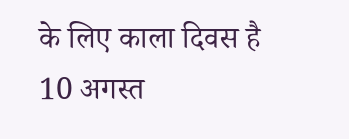के लिए काला दिवस है 10 अगस्त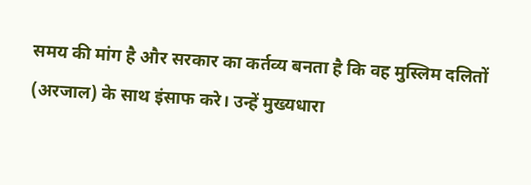समय की मांग है और सरकार का कर्तव्य बनता है कि वह मुस्लिम दलितों (अरजाल) के साथ इंसाफ करे। उन्हें मुख्यधारा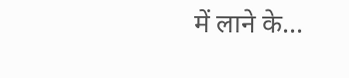में लाने के...